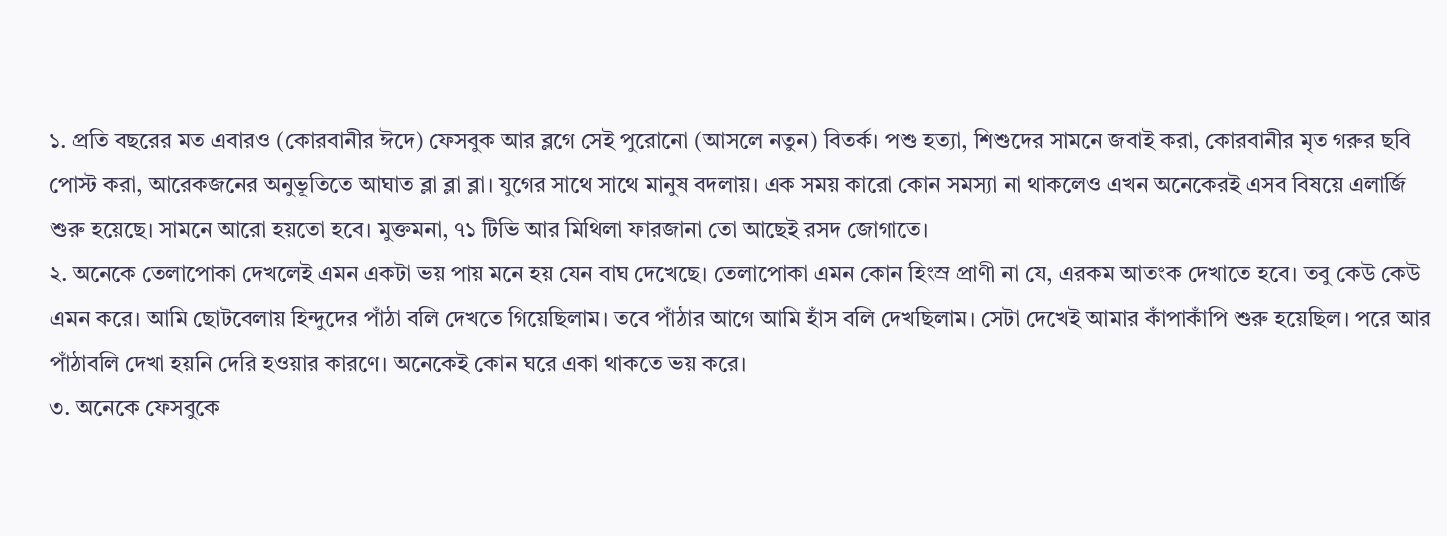১. প্রতি বছরের মত এবারও (কোরবানীর ঈদে) ফেসবুক আর ব্লগে সেই পুরোনো (আসলে নতুন) বিতর্ক। পশু হত্যা, শিশুদের সামনে জবাই করা, কোরবানীর মৃত গরুর ছবি পোস্ট করা, আরেকজনের অনুভূতিতে আঘাত ব্লা ব্লা ব্লা। যুগের সাথে সাথে মানুষ বদলায়। এক সময় কারো কোন সমস্যা না থাকলেও এখন অনেকেরই এসব বিষয়ে এলার্জি শুরু হয়েছে। সামনে আরো হয়তো হবে। মুক্তমনা, ৭১ টিভি আর মিথিলা ফারজানা তো আছেই রসদ জোগাতে।
২. অনেকে তেলাপোকা দেখলেই এমন একটা ভয় পায় মনে হয় যেন বাঘ দেখেছে। তেলাপোকা এমন কোন হিংস্র প্রাণী না যে, এরকম আতংক দেখাতে হবে। তবু কেউ কেউ এমন করে। আমি ছোটবেলায় হিন্দুদের পাঁঠা বলি দেখতে গিয়েছিলাম। তবে পাঁঠার আগে আমি হাঁস বলি দেখছিলাম। সেটা দেখেই আমার কাঁপাকাঁপি শুরু হয়েছিল। পরে আর পাঁঠাবলি দেখা হয়নি দেরি হওয়ার কারণে। অনেকেই কোন ঘরে একা থাকতে ভয় করে।
৩. অনেকে ফেসবুকে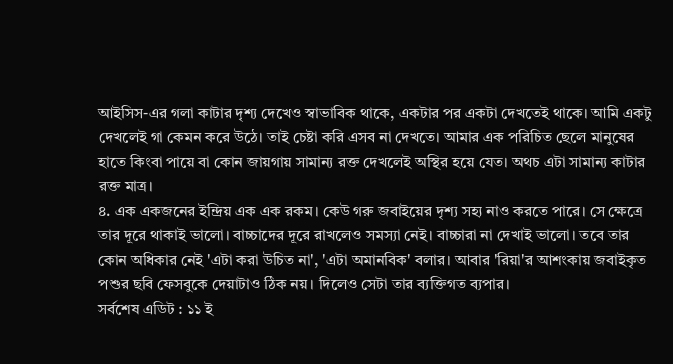আইসিস-এর গলা কাটার দৃশ্য দেখেও স্বাভাবিক থাকে, একটার পর একটা দেখতেই থাকে। আমি একটু দেখলেই গা কেমন করে উঠে। তাই চেষ্টা করি এসব না দেখতে। আমার এক পরিচিত ছেলে মানুষের হাতে কিংবা পায়ে বা কোন জায়গায় সামান্য রক্ত দেখলেই অস্থির হয়ে যেত। অথচ এটা সামান্য কাটার রক্ত মাত্র।
৪. এক একজনের ইন্দ্রিয় এক এক রকম। কেউ গরু জবাইয়ের দৃশ্য সহ্য নাও করতে পারে। সে ক্ষেত্রে তার দূরে থাকাই ভালো। বাচ্চাদের দূরে রাখলেও সমস্যা নেই। বাচ্চারা না দেখাই ভালো। তবে তার কোন অধিকার নেই 'এটা করা উচিত না', 'এটা অমানবিক' বলার। আবার 'রিয়া'র আশংকায় জবাইকৃত পশুর ছবি ফেসবুকে দেয়াটাও ঠিক নয়। দিলেও সেটা তার ব্যক্তিগত ব্যপার।
সর্বশেষ এডিট : ১১ ই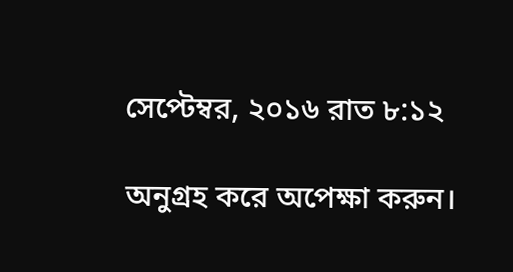সেপ্টেম্বর, ২০১৬ রাত ৮:১২

অনুগ্রহ করে অপেক্ষা করুন।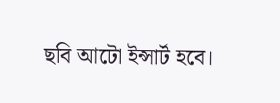ছবি আটো ইন্সার্ট হবে।